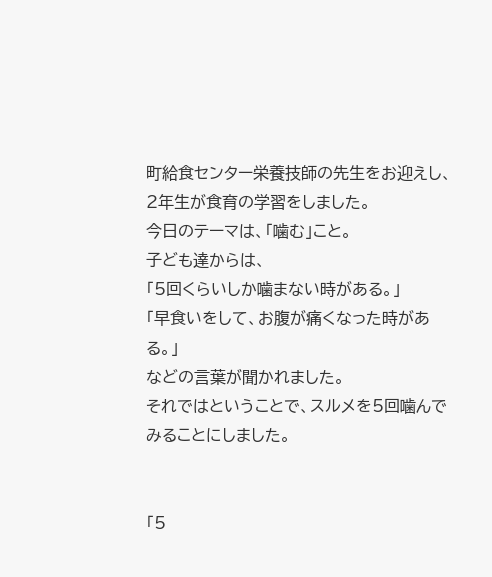町給食センター栄養技師の先生をお迎えし、2年生が食育の学習をしました。
今日のテーマは、「噛む」こと。
子ども達からは、
「5回くらいしか噛まない時がある。」
「早食いをして、お腹が痛くなった時がある。」
などの言葉が聞かれました。
それではということで、スルメを5回噛んでみることにしました。


「5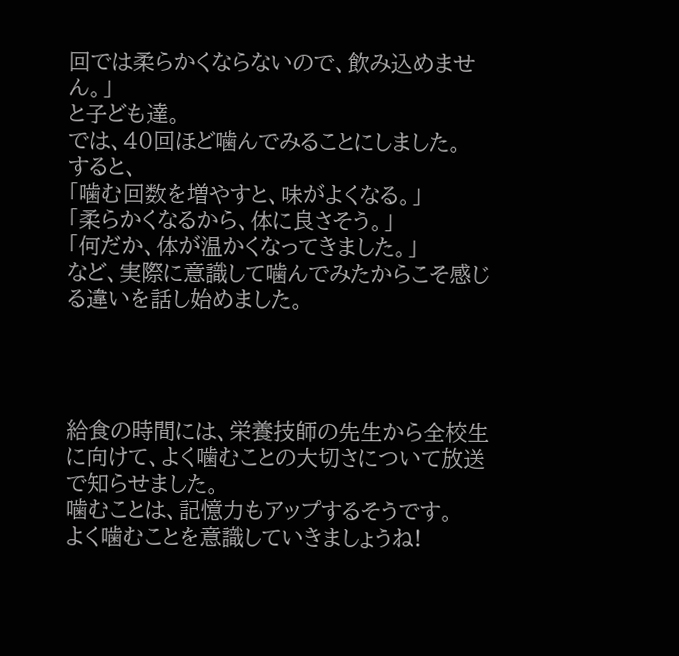回では柔らかくならないので、飲み込めません。」
と子ども達。
では、40回ほど噛んでみることにしました。
すると、
「噛む回数を増やすと、味がよくなる。」
「柔らかくなるから、体に良さそう。」
「何だか、体が温かくなってきました。」
など、実際に意識して噛んでみたからこそ感じる違いを話し始めました。




給食の時間には、栄養技師の先生から全校生に向けて、よく噛むことの大切さについて放送で知らせました。
噛むことは、記憶力もアップするそうです。
よく噛むことを意識していきましょうね!